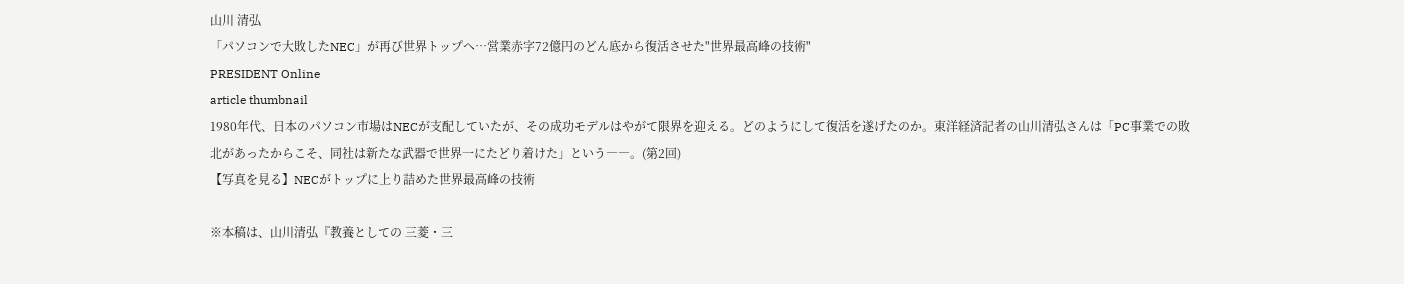山川 清弘
「パソコンで大敗したNEC」が再び世界トップへ…営業赤字72億円のどん底から復活させた"世界最高峰の技術"
PRESIDENT Online
article thumbnail
1980年代、日本のパソコン市場はNECが支配していたが、その成功モデルはやがて限界を迎える。どのようにして復活を遂げたのか。東洋経済記者の山川清弘さんは「PC事業での敗北があったからこそ、同社は新たな武器で世界一にたどり着けた」という――。(第2回)
【写真を見る】NECがトップに上り詰めた世界最高峰の技術

※本稿は、山川清弘『教養としての 三菱・三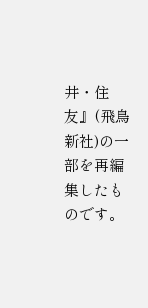井・住友』(飛鳥新社)の一部を再編集したものです。